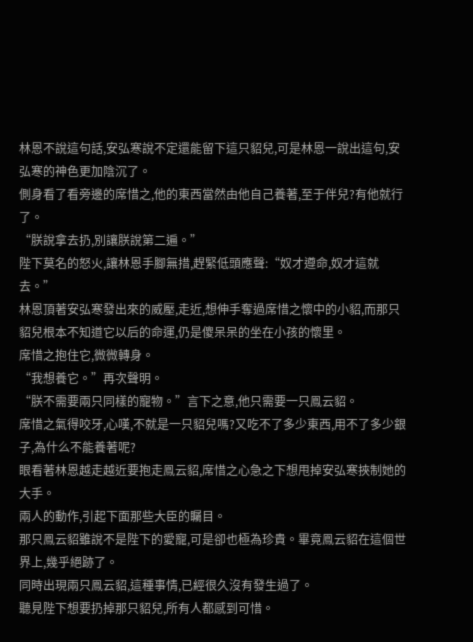林恩不說這句話,安弘寒說不定還能留下這只貂兒,可是林恩一說出這句,安弘寒的神色更加陰沉了。
側身看了看旁邊的席惜之,他的東西當然由他自己養著,至于伴兒?有他就行了。
“朕說拿去扔,別讓朕說第二遍。”
陛下莫名的怒火,讓林恩手腳無措,趕緊低頭應聲:“奴才遵命,奴才這就去。”
林恩頂著安弘寒發出來的威壓,走近,想伸手奪過席惜之懷中的小貂,而那只貂兒根本不知道它以后的命運,仍是傻呆呆的坐在小孩的懷里。
席惜之抱住它,微微轉身。
“我想養它。”再次聲明。
“朕不需要兩只同樣的寵物。”言下之意,他只需要一只鳯云貂。
席惜之氣得咬牙,心嘆,不就是一只貂兒嗎?又吃不了多少東西,用不了多少銀子,為什么不能養著呢?
眼看著林恩越走越近要抱走鳯云貂,席惜之心急之下想甩掉安弘寒挾制她的大手。
兩人的動作,引起下面那些大臣的矚目。
那只鳯云貂雖說不是陛下的愛寵,可是卻也極為珍貴。畢竟鳯云貂在這個世界上,幾乎絕跡了。
同時出現兩只鳯云貂,這種事情,已經很久沒有發生過了。
聽見陛下想要扔掉那只貂兒,所有人都感到可惜。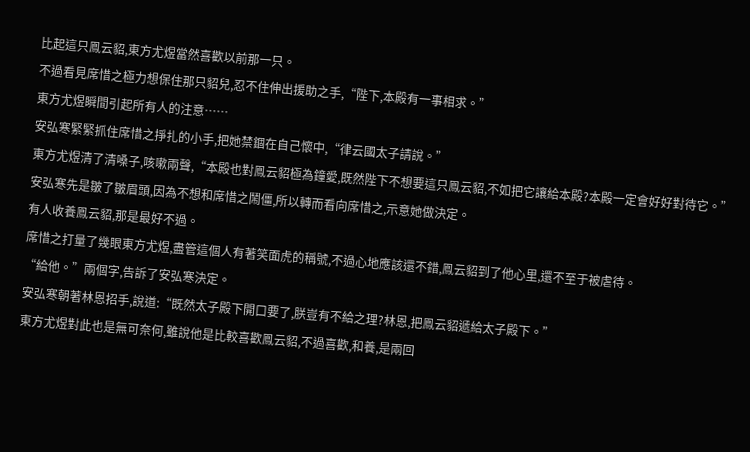比起這只鳯云貂,東方尤煜當然喜歡以前那一只。
不過看見席惜之極力想保住那只貂兒,忍不住伸出援助之手,“陛下,本殿有一事相求。”
東方尤煜瞬間引起所有人的注意……
安弘寒緊緊抓住席惜之掙扎的小手,把她禁錮在自己懷中,“律云國太子請說。”
東方尤煜清了清嗓子,咳嗽兩聲,“本殿也對鳯云貂極為鐘愛,既然陛下不想要這只鳯云貂,不如把它讓給本殿?本殿一定會好好對待它。”
安弘寒先是皺了皺眉頭,因為不想和席惜之鬧僵,所以轉而看向席惜之,示意她做決定。
有人收養鳯云貂,那是最好不過。
席惜之打量了幾眼東方尤煜,盡管這個人有著笑面虎的稱號,不過心地應該還不錯,鳯云貂到了他心里,還不至于被虐待。
“給他。”兩個字,告訴了安弘寒決定。
安弘寒朝著林恩招手,說道:“既然太子殿下開口要了,朕豈有不給之理?林恩,把鳯云貂遞給太子殿下。”
東方尤煜對此也是無可奈何,雖說他是比較喜歡鳯云貂,不過喜歡,和養,是兩回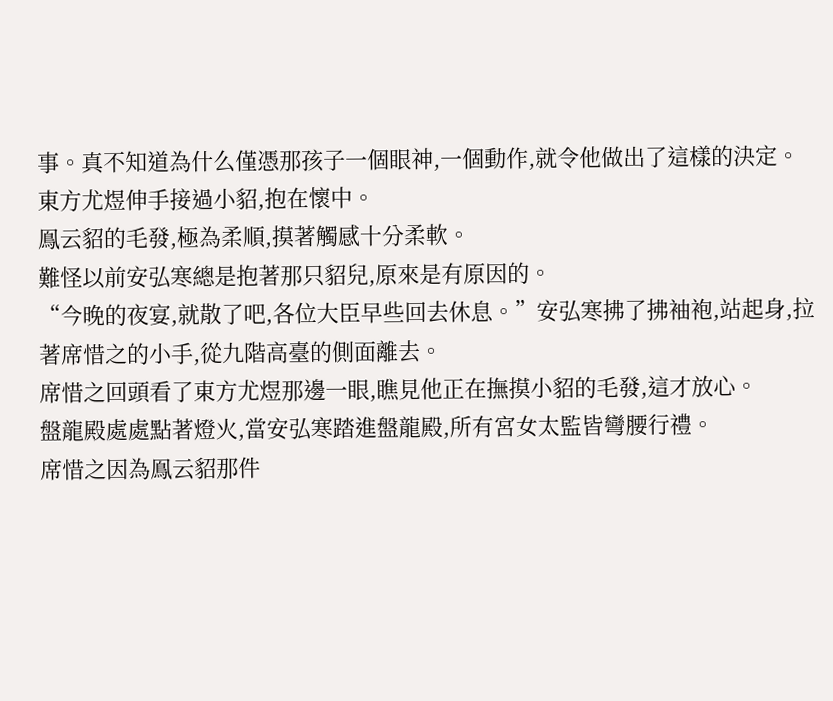事。真不知道為什么僅憑那孩子一個眼神,一個動作,就令他做出了這樣的決定。
東方尤煜伸手接過小貂,抱在懷中。
鳯云貂的毛發,極為柔順,摸著觸感十分柔軟。
難怪以前安弘寒總是抱著那只貂兒,原來是有原因的。
“今晚的夜宴,就散了吧,各位大臣早些回去休息。”安弘寒拂了拂袖袍,站起身,拉著席惜之的小手,從九階高臺的側面離去。
席惜之回頭看了東方尤煜那邊一眼,瞧見他正在撫摸小貂的毛發,這才放心。
盤龍殿處處點著燈火,當安弘寒踏進盤龍殿,所有宮女太監皆彎腰行禮。
席惜之因為鳯云貂那件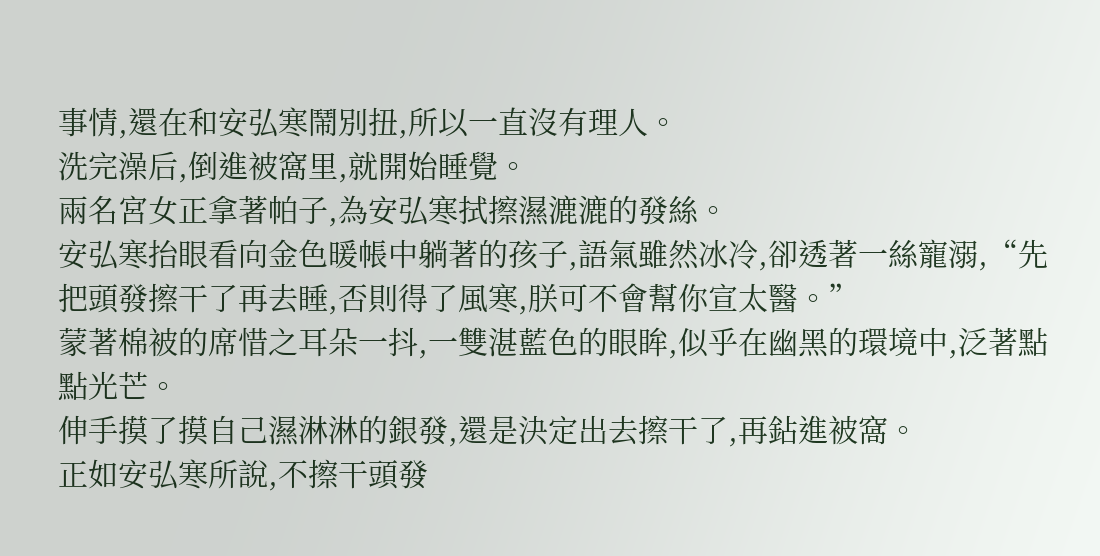事情,還在和安弘寒鬧別扭,所以一直沒有理人。
洗完澡后,倒進被窩里,就開始睡覺。
兩名宮女正拿著帕子,為安弘寒拭擦濕漉漉的發絲。
安弘寒抬眼看向金色暖帳中躺著的孩子,語氣雖然冰冷,卻透著一絲寵溺,“先把頭發擦干了再去睡,否則得了風寒,朕可不會幫你宣太醫。”
蒙著棉被的席惜之耳朵一抖,一雙湛藍色的眼眸,似乎在幽黑的環境中,泛著點點光芒。
伸手摸了摸自己濕淋淋的銀發,還是決定出去擦干了,再鉆進被窩。
正如安弘寒所說,不擦干頭發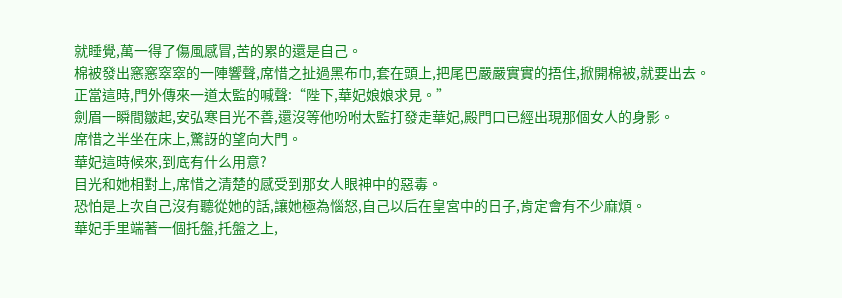就睡覺,萬一得了傷風感冒,苦的累的還是自己。
棉被發出窸窸窣窣的一陣響聲,席惜之扯過黑布巾,套在頭上,把尾巴嚴嚴實實的捂住,掀開棉被,就要出去。
正當這時,門外傳來一道太監的喊聲:“陛下,華妃娘娘求見。”
劍眉一瞬間皺起,安弘寒目光不善,還沒等他吩咐太監打發走華妃,殿門口已經出現那個女人的身影。
席惜之半坐在床上,驚訝的望向大門。
華妃這時候來,到底有什么用意?
目光和她相對上,席惜之清楚的感受到那女人眼神中的惡毒。
恐怕是上次自己沒有聽從她的話,讓她極為惱怒,自己以后在皇宮中的日子,肯定會有不少麻煩。
華妃手里端著一個托盤,托盤之上,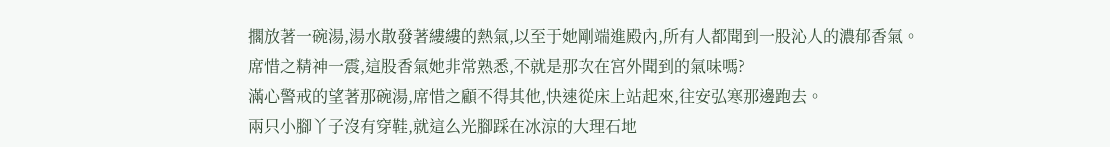擱放著一碗湯,湯水散發著縷縷的熱氣,以至于她剛端進殿內,所有人都聞到一股沁人的濃郁香氣。
席惜之精神一震,這股香氣她非常熟悉,不就是那次在宮外聞到的氣味嗎?
滿心警戒的望著那碗湯,席惜之顧不得其他,快速從床上站起來,往安弘寒那邊跑去。
兩只小腳丫子沒有穿鞋,就這么光腳踩在冰涼的大理石地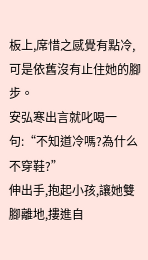板上,席惜之感覺有點冷,可是依舊沒有止住她的腳步。
安弘寒出言就叱喝一句:“不知道冷嗎?為什么不穿鞋?”
伸出手,抱起小孩,讓她雙腳離地,摟進自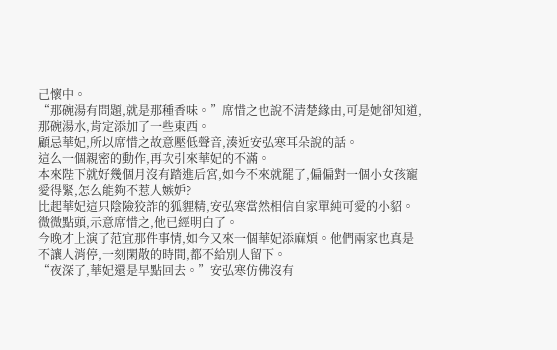己懷中。
“那碗湯有問題,就是那種香味。”席惜之也說不清楚緣由,可是她卻知道,那碗湯水,肯定添加了一些東西。
顧忌華妃,所以席惜之故意壓低聲音,湊近安弘寒耳朵說的話。
這么一個親密的動作,再次引來華妃的不滿。
本來陛下就好幾個月沒有踏進后宮,如今不來就罷了,偏偏對一個小女孩寵愛得緊,怎么能夠不惹人嫉妒?
比起華妃這只陰險狡詐的狐貍精,安弘寒當然相信自家單純可愛的小貂。
微微點頭,示意席惜之,他已經明白了。
今晚才上演了范宜那件事情,如今又來一個華妃添麻煩。他們兩家也真是不讓人消停,一刻閑散的時間,都不給別人留下。
“夜深了,華妃還是早點回去。”安弘寒仿佛沒有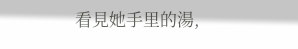看見她手里的湯,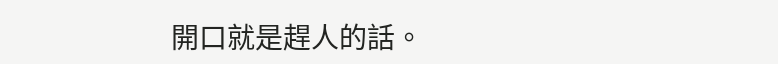開口就是趕人的話。